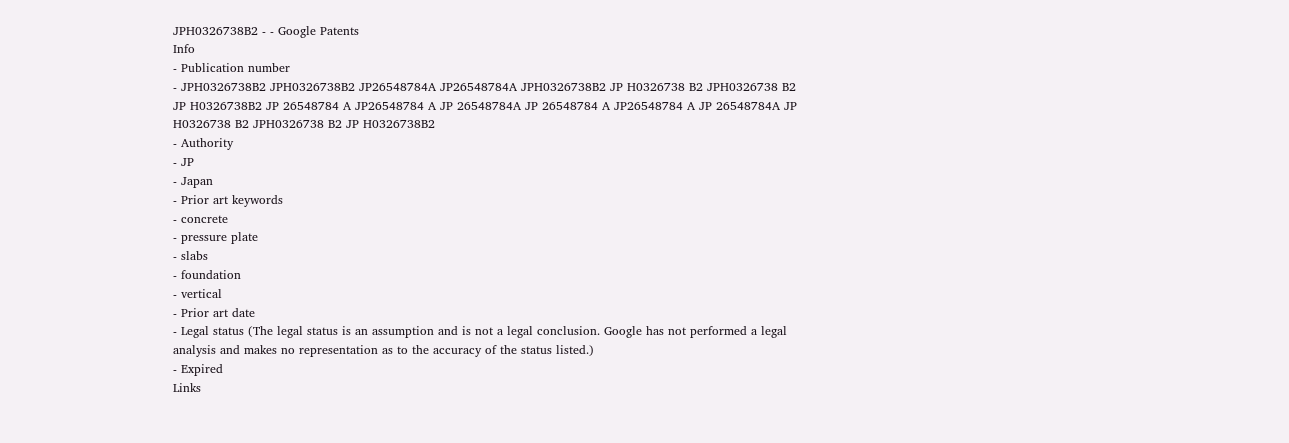JPH0326738B2 - - Google Patents
Info
- Publication number
- JPH0326738B2 JPH0326738B2 JP26548784A JP26548784A JPH0326738B2 JP H0326738 B2 JPH0326738 B2 JP H0326738B2 JP 26548784 A JP26548784 A JP 26548784A JP 26548784 A JP26548784 A JP 26548784A JP H0326738 B2 JPH0326738 B2 JP H0326738B2
- Authority
- JP
- Japan
- Prior art keywords
- concrete
- pressure plate
- slabs
- foundation
- vertical
- Prior art date
- Legal status (The legal status is an assumption and is not a legal conclusion. Google has not performed a legal analysis and makes no representation as to the accuracy of the status listed.)
- Expired
Links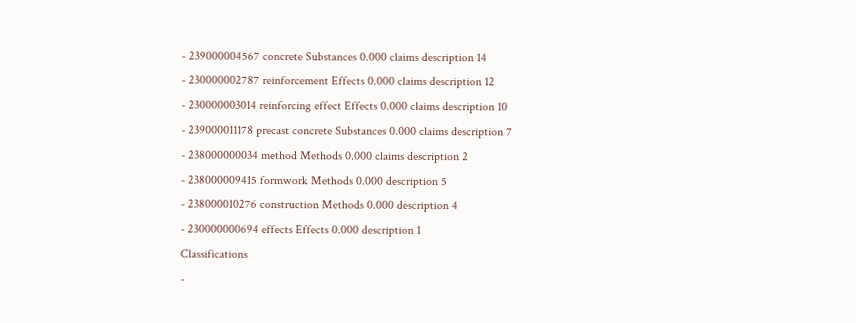- 239000004567 concrete Substances 0.000 claims description 14
- 230000002787 reinforcement Effects 0.000 claims description 12
- 230000003014 reinforcing effect Effects 0.000 claims description 10
- 239000011178 precast concrete Substances 0.000 claims description 7
- 238000000034 method Methods 0.000 claims description 2
- 238000009415 formwork Methods 0.000 description 5
- 238000010276 construction Methods 0.000 description 4
- 230000000694 effects Effects 0.000 description 1
Classifications
-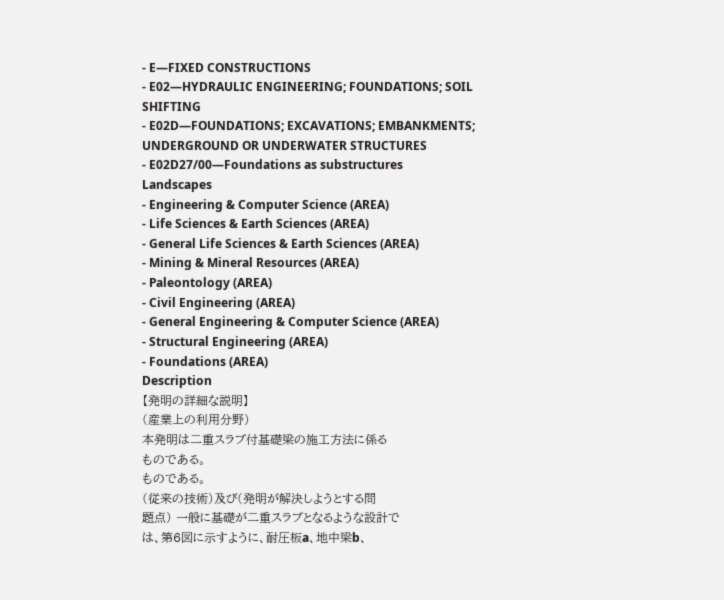- E—FIXED CONSTRUCTIONS
- E02—HYDRAULIC ENGINEERING; FOUNDATIONS; SOIL SHIFTING
- E02D—FOUNDATIONS; EXCAVATIONS; EMBANKMENTS; UNDERGROUND OR UNDERWATER STRUCTURES
- E02D27/00—Foundations as substructures
Landscapes
- Engineering & Computer Science (AREA)
- Life Sciences & Earth Sciences (AREA)
- General Life Sciences & Earth Sciences (AREA)
- Mining & Mineral Resources (AREA)
- Paleontology (AREA)
- Civil Engineering (AREA)
- General Engineering & Computer Science (AREA)
- Structural Engineering (AREA)
- Foundations (AREA)
Description
【発明の詳細な説明】
(産業上の利用分野)
本発明は二重スラブ付基礎梁の施工方法に係る
ものである。
ものである。
(従来の技術)及び(発明が解決しようとする問
題点) 一般に基礎が二重スラブとなるような設計で
は、第6図に示すように、耐圧板a、地中梁b、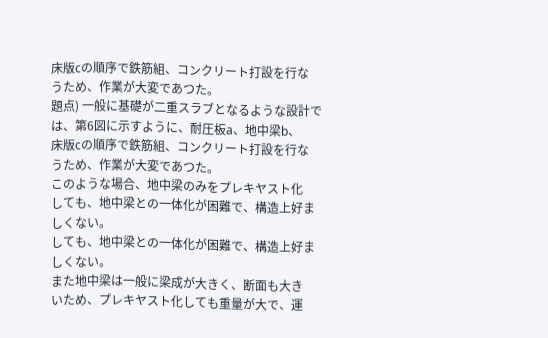床版cの順序で鉄筋組、コンクリート打設を行な
うため、作業が大変であつた。
題点) 一般に基礎が二重スラブとなるような設計で
は、第6図に示すように、耐圧板a、地中梁b、
床版cの順序で鉄筋組、コンクリート打設を行な
うため、作業が大変であつた。
このような場合、地中梁のみをプレキヤスト化
しても、地中梁との一体化が困難で、構造上好ま
しくない。
しても、地中梁との一体化が困難で、構造上好ま
しくない。
また地中梁は一般に梁成が大きく、断面も大き
いため、プレキヤスト化しても重量が大で、運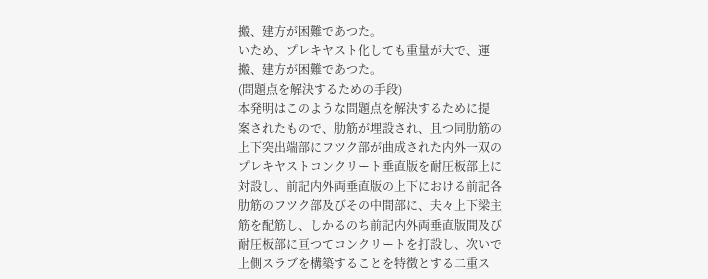搬、建方が困難であつた。
いため、プレキヤスト化しても重量が大で、運
搬、建方が困難であつた。
(問題点を解決するための手段)
本発明はこのような問題点を解決するために提
案されたもので、肋筋が埋設され、且つ同肋筋の
上下突出端部にフツク部が曲成された内外一双の
プレキヤストコンクリート垂直版を耐圧板部上に
対設し、前記内外両垂直版の上下における前記各
肋筋のフツク部及びその中間部に、夫々上下梁主
筋を配筋し、しかるのち前記内外両垂直版間及び
耐圧板部に亘つてコンクリートを打設し、次いで
上側スラブを構築することを特徴とする二重ス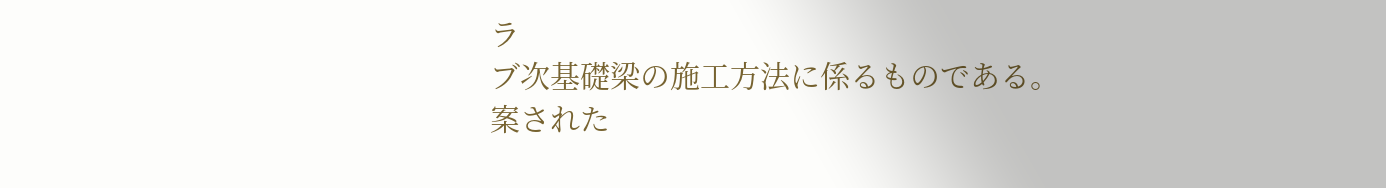ラ
ブ次基礎梁の施工方法に係るものである。
案された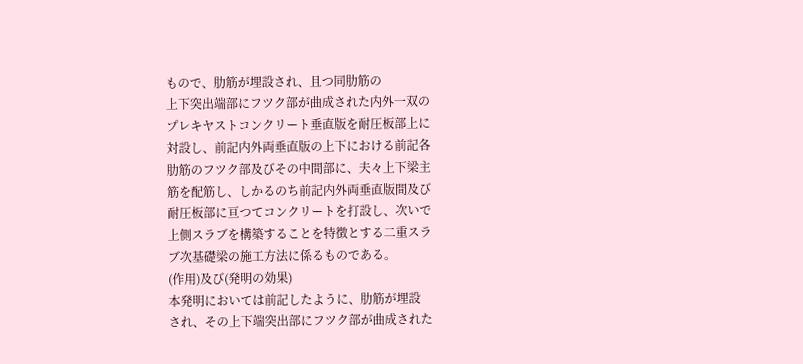もので、肋筋が埋設され、且つ同肋筋の
上下突出端部にフツク部が曲成された内外一双の
プレキヤストコンクリート垂直版を耐圧板部上に
対設し、前記内外両垂直版の上下における前記各
肋筋のフツク部及びその中間部に、夫々上下梁主
筋を配筋し、しかるのち前記内外両垂直版間及び
耐圧板部に亘つてコンクリートを打設し、次いで
上側スラブを構築することを特徴とする二重スラ
ブ次基礎梁の施工方法に係るものである。
(作用)及び(発明の効果)
本発明においては前記したように、肋筋が埋設
され、その上下端突出部にフツク部が曲成された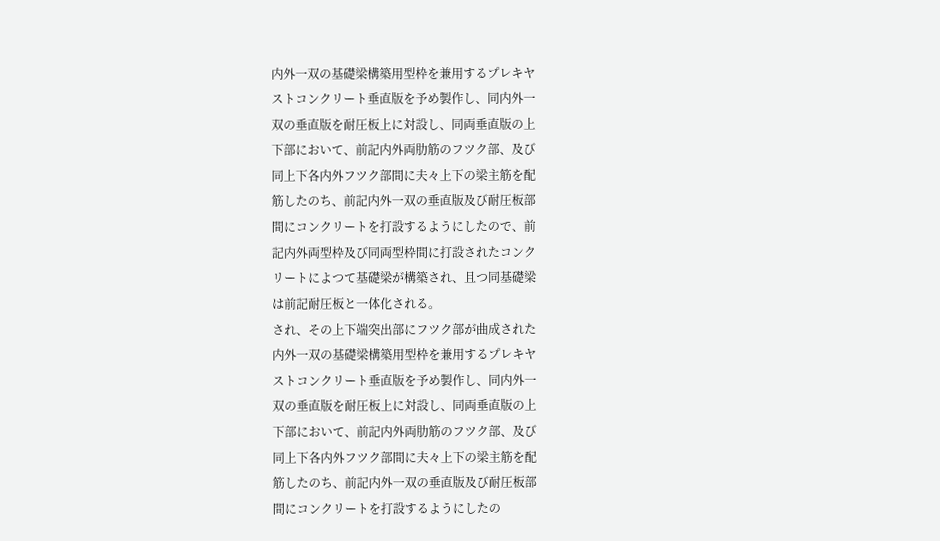内外一双の基礎梁構築用型枠を兼用するプレキヤ
ストコンクリート垂直版を予め製作し、同内外一
双の垂直版を耐圧板上に対設し、同両垂直版の上
下部において、前記内外両肋筋のフツク部、及び
同上下各内外フツク部間に夫々上下の梁主筋を配
筋したのち、前記内外一双の垂直版及び耐圧板部
間にコンクリートを打設するようにしたので、前
記内外両型枠及び同両型枠間に打設されたコンク
リートによつて基礎梁が構築され、且つ同基礎梁
は前記耐圧板と一体化される。
され、その上下端突出部にフツク部が曲成された
内外一双の基礎梁構築用型枠を兼用するプレキヤ
ストコンクリート垂直版を予め製作し、同内外一
双の垂直版を耐圧板上に対設し、同両垂直版の上
下部において、前記内外両肋筋のフツク部、及び
同上下各内外フツク部間に夫々上下の梁主筋を配
筋したのち、前記内外一双の垂直版及び耐圧板部
間にコンクリートを打設するようにしたの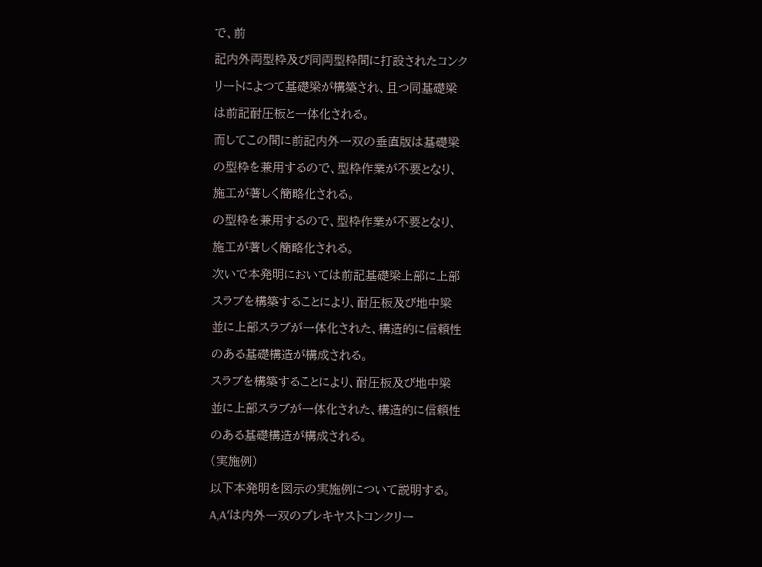で、前
記内外両型枠及び同両型枠間に打設されたコンク
リートによつて基礎梁が構築され、且つ同基礎梁
は前記耐圧板と一体化される。
而してこの間に前記内外一双の垂直版は基礎梁
の型枠を兼用するので、型枠作業が不要となり、
施工が著しく簡略化される。
の型枠を兼用するので、型枠作業が不要となり、
施工が著しく簡略化される。
次いで本発明においては前記基礎梁上部に上部
スラブを構築することにより、耐圧板及び地中梁
並に上部スラブが一体化された、構造的に信頼性
のある基礎構造が構成される。
スラブを構築することにより、耐圧板及び地中梁
並に上部スラブが一体化された、構造的に信頼性
のある基礎構造が構成される。
(実施例)
以下本発明を図示の実施例について説明する。
A,A′は内外一双のプレキヤストコンクリー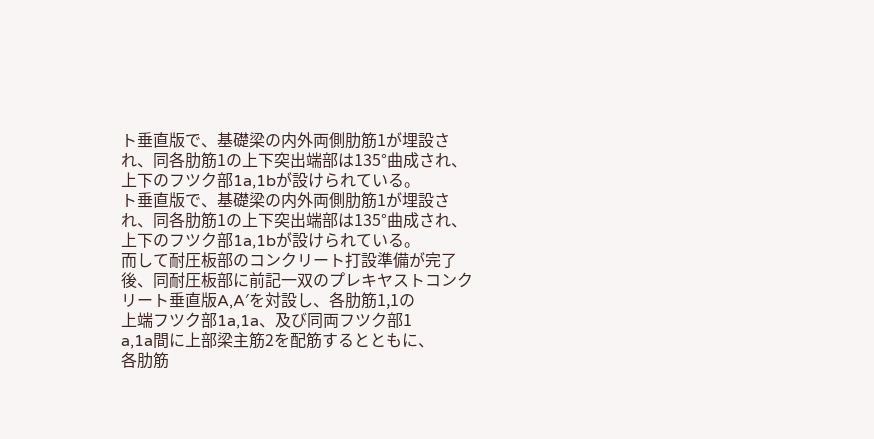ト垂直版で、基礎梁の内外両側肋筋1が埋設さ
れ、同各肋筋1の上下突出端部は135°曲成され、
上下のフツク部1a,1bが設けられている。
ト垂直版で、基礎梁の内外両側肋筋1が埋設さ
れ、同各肋筋1の上下突出端部は135°曲成され、
上下のフツク部1a,1bが設けられている。
而して耐圧板部のコンクリート打設準備が完了
後、同耐圧板部に前記一双のプレキヤストコンク
リート垂直版A,A′を対設し、各肋筋1,1の
上端フツク部1a,1a、及び同両フツク部1
a,1a間に上部梁主筋2を配筋するとともに、
各肋筋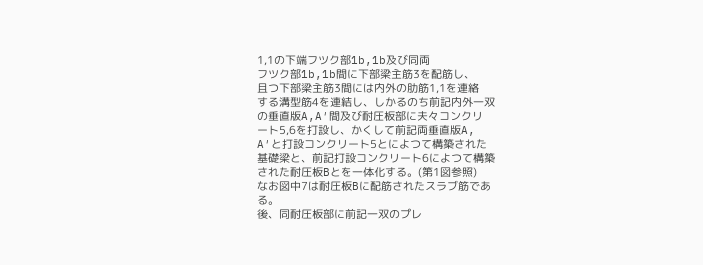1,1の下端フツク部1b,1b及び同両
フツク部1b,1b間に下部梁主筋3を配筋し、
且つ下部梁主筋3間には内外の肋筋1,1を連絡
する溝型筋4を連結し、しかるのち前記内外一双
の垂直版A,A′間及び耐圧板部に夫々コンクリ
ート5,6を打設し、かくして前記両垂直版A,
A′と打設コンクリート5とによつて構築された
基礎梁と、前記打設コンクリート6によつて構築
された耐圧板Bとを一体化する。(第1図参照)
なお図中7は耐圧板Bに配筋されたスラブ筋であ
る。
後、同耐圧板部に前記一双のプレ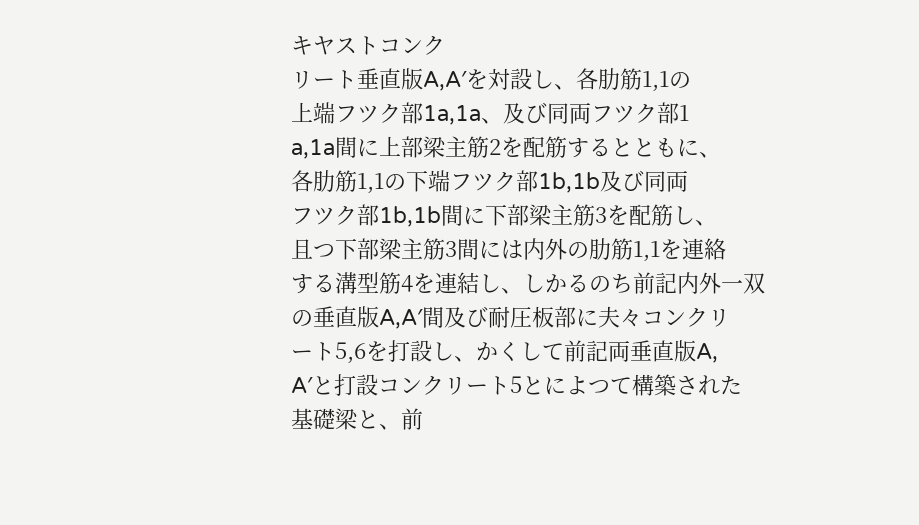キヤストコンク
リート垂直版A,A′を対設し、各肋筋1,1の
上端フツク部1a,1a、及び同両フツク部1
a,1a間に上部梁主筋2を配筋するとともに、
各肋筋1,1の下端フツク部1b,1b及び同両
フツク部1b,1b間に下部梁主筋3を配筋し、
且つ下部梁主筋3間には内外の肋筋1,1を連絡
する溝型筋4を連結し、しかるのち前記内外一双
の垂直版A,A′間及び耐圧板部に夫々コンクリ
ート5,6を打設し、かくして前記両垂直版A,
A′と打設コンクリート5とによつて構築された
基礎梁と、前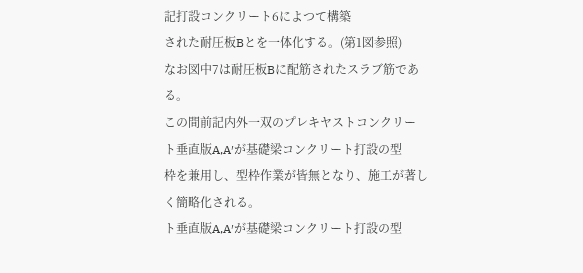記打設コンクリート6によつて構築
された耐圧板Bとを一体化する。(第1図参照)
なお図中7は耐圧板Bに配筋されたスラブ筋であ
る。
この間前記内外一双のプレキヤストコンクリー
ト垂直版A,A′が基礎梁コンクリート打設の型
枠を兼用し、型枠作業が皆無となり、施工が著し
く簡略化される。
ト垂直版A,A′が基礎梁コンクリート打設の型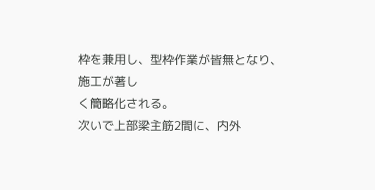枠を兼用し、型枠作業が皆無となり、施工が著し
く簡略化される。
次いで上部梁主筋2間に、内外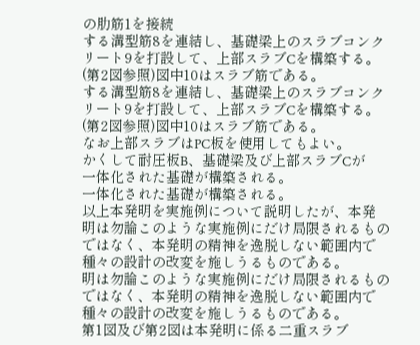の肋筋1を接続
する溝型筋8を連結し、基礎梁上のスラブコンク
リート9を打設して、上部スラブCを構築する。
(第2図参照)図中10はスラブ筋である。
する溝型筋8を連結し、基礎梁上のスラブコンク
リート9を打設して、上部スラブCを構築する。
(第2図参照)図中10はスラブ筋である。
なお上部スラブはPC板を使用してもよい。
かくして耐圧板B、基礎梁及び上部スラブCが
一体化された基礎が構築される。
一体化された基礎が構築される。
以上本発明を実施例について説明したが、本発
明は勿論このような実施例にだけ局限されるもの
ではなく、本発明の精神を逸脱しない範囲内で
種々の設計の改変を施しうるものである。
明は勿論このような実施例にだけ局限されるもの
ではなく、本発明の精神を逸脱しない範囲内で
種々の設計の改変を施しうるものである。
第1図及び第2図は本発明に係る二重スラブ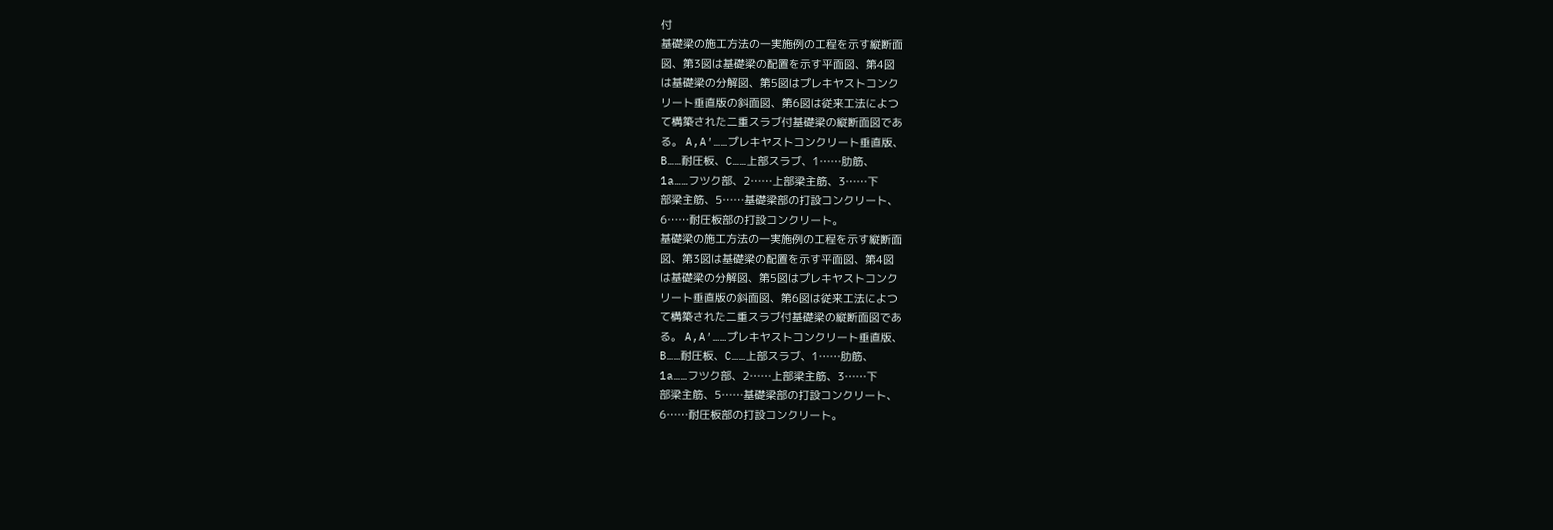付
基礎梁の施工方法の一実施例の工程を示す縦断面
図、第3図は基礎梁の配置を示す平面図、第4図
は基礎梁の分解図、第5図はプレキヤストコンク
リート垂直版の斜面図、第6図は従来工法によつ
て構築された二重スラブ付基礎梁の縦断面図であ
る。 A,A′……プレキヤストコンクリート垂直版、
B……耐圧板、C……上部スラブ、1……肋筋、
1a……フツク部、2……上部梁主筋、3……下
部梁主筋、5……基礎梁部の打設コンクリート、
6……耐圧板部の打設コンクリート。
基礎梁の施工方法の一実施例の工程を示す縦断面
図、第3図は基礎梁の配置を示す平面図、第4図
は基礎梁の分解図、第5図はプレキヤストコンク
リート垂直版の斜面図、第6図は従来工法によつ
て構築された二重スラブ付基礎梁の縦断面図であ
る。 A,A′……プレキヤストコンクリート垂直版、
B……耐圧板、C……上部スラブ、1……肋筋、
1a……フツク部、2……上部梁主筋、3……下
部梁主筋、5……基礎梁部の打設コンクリート、
6……耐圧板部の打設コンクリート。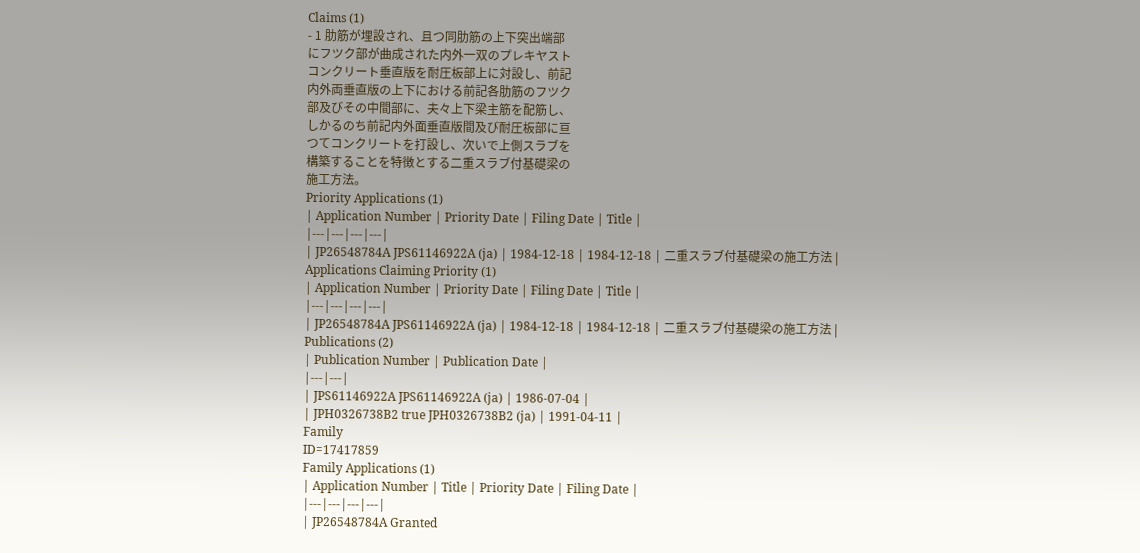Claims (1)
- 1 肋筋が埋設され、且つ同肋筋の上下突出端部
にフツク部が曲成された内外一双のプレキヤスト
コンクリート垂直版を耐圧板部上に対設し、前記
内外両垂直版の上下における前記各肋筋のフツク
部及びその中間部に、夫々上下梁主筋を配筋し、
しかるのち前記内外面垂直版間及び耐圧板部に亘
つてコンクリートを打設し、次いで上側スラブを
構築することを特徴とする二重スラブ付基礎梁の
施工方法。
Priority Applications (1)
| Application Number | Priority Date | Filing Date | Title |
|---|---|---|---|
| JP26548784A JPS61146922A (ja) | 1984-12-18 | 1984-12-18 | 二重スラブ付基礎梁の施工方法 |
Applications Claiming Priority (1)
| Application Number | Priority Date | Filing Date | Title |
|---|---|---|---|
| JP26548784A JPS61146922A (ja) | 1984-12-18 | 1984-12-18 | 二重スラブ付基礎梁の施工方法 |
Publications (2)
| Publication Number | Publication Date |
|---|---|
| JPS61146922A JPS61146922A (ja) | 1986-07-04 |
| JPH0326738B2 true JPH0326738B2 (ja) | 1991-04-11 |
Family
ID=17417859
Family Applications (1)
| Application Number | Title | Priority Date | Filing Date |
|---|---|---|---|
| JP26548784A Granted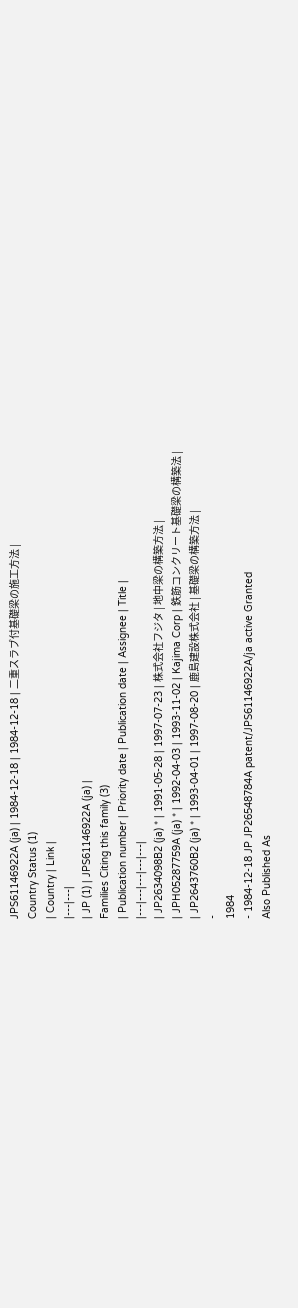JPS61146922A (ja) | 1984-12-18 | 1984-12-18 | 二重スラブ付基礎梁の施工方法 |
Country Status (1)
| Country | Link |
|---|---|
| JP (1) | JPS61146922A (ja) |
Families Citing this family (3)
| Publication number | Priority date | Publication date | Assignee | Title |
|---|---|---|---|---|
| JP2634098B2 (ja) * | 1991-05-28 | 1997-07-23 | 株式会社フジタ | 地中梁の構築方法 |
| JPH05287759A (ja) * | 1992-04-03 | 1993-11-02 | Kajima Corp | 鉄筋コンクリート基礎梁の構築法 |
| JP2643760B2 (ja) * | 1993-04-01 | 1997-08-20 | 鹿島建設株式会社 | 基礎梁の構築方法 |
-
1984
- 1984-12-18 JP JP26548784A patent/JPS61146922A/ja active Granted
Also Published As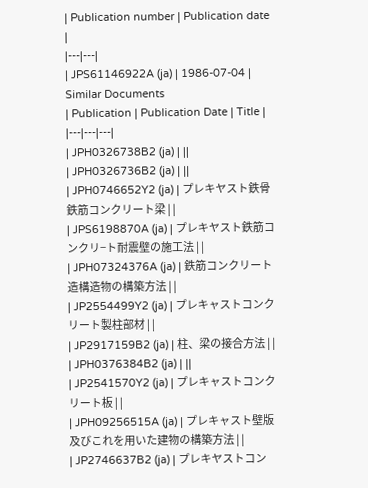| Publication number | Publication date |
|---|---|
| JPS61146922A (ja) | 1986-07-04 |
Similar Documents
| Publication | Publication Date | Title |
|---|---|---|
| JPH0326738B2 (ja) | ||
| JPH0326736B2 (ja) | ||
| JPH0746652Y2 (ja) | プレキヤスト鉄骨鉄筋コンクリート梁 | |
| JPS6198870A (ja) | プレキヤスト鉄筋コンクリ−ト耐震壁の施工法 | |
| JPH07324376A (ja) | 鉄筋コンクリート造構造物の構築方法 | |
| JP2554499Y2 (ja) | プレキャストコンクリート製柱部材 | |
| JP2917159B2 (ja) | 柱、梁の接合方法 | |
| JPH0376384B2 (ja) | ||
| JP2541570Y2 (ja) | プレキャストコンクリート板 | |
| JPH09256515A (ja) | プレキャスト壁版及びこれを用いた建物の構築方法 | |
| JP2746637B2 (ja) | プレキヤストコン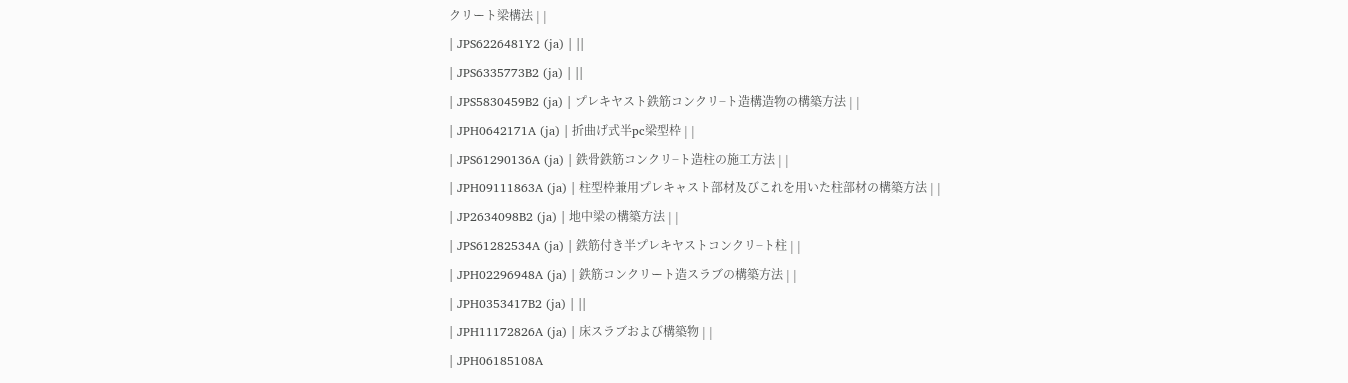クリート梁構法 | |
| JPS6226481Y2 (ja) | ||
| JPS6335773B2 (ja) | ||
| JPS5830459B2 (ja) | プレキヤスト鉄筋コンクリ−ト造構造物の構築方法 | |
| JPH0642171A (ja) | 折曲げ式半pc梁型枠 | |
| JPS61290136A (ja) | 鉄骨鉄筋コンクリ−ト造柱の施工方法 | |
| JPH09111863A (ja) | 柱型枠兼用プレキャスト部材及びこれを用いた柱部材の構築方法 | |
| JP2634098B2 (ja) | 地中梁の構築方法 | |
| JPS61282534A (ja) | 鉄筋付き半プレキヤストコンクリ−ト柱 | |
| JPH02296948A (ja) | 鉄筋コンクリート造スラブの構築方法 | |
| JPH0353417B2 (ja) | ||
| JPH11172826A (ja) | 床スラブおよび構築物 | |
| JPH06185108A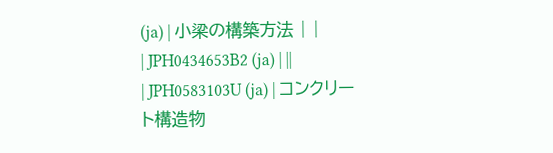(ja) | 小梁の構築方法 | |
| JPH0434653B2 (ja) | ||
| JPH0583103U (ja) | コンクリート構造物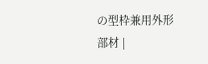の型枠兼用外形部材 |